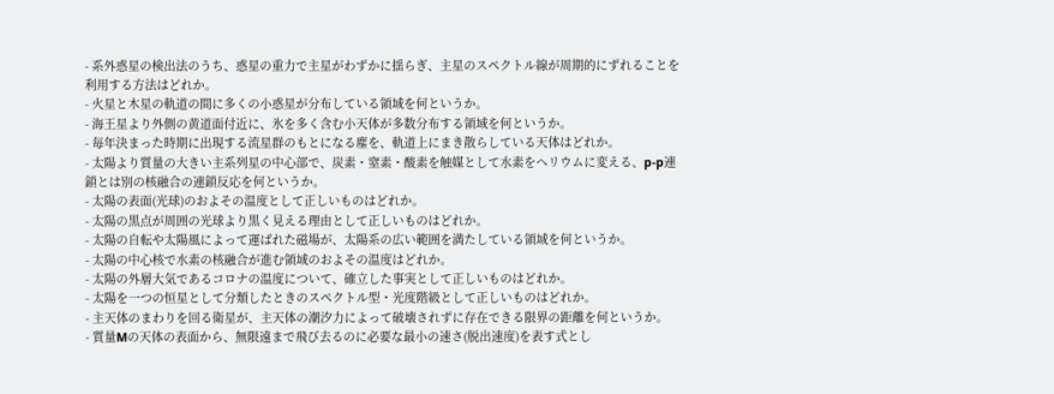- 系外惑星の検出法のうち、惑星の重力で主星がわずかに揺らぎ、主星のスペクトル線が周期的にずれることを利用する方法はどれか。
- 火星と木星の軌道の間に多くの小惑星が分布している領域を何というか。
- 海王星より外側の黄道面付近に、氷を多く含む小天体が多数分布する領域を何というか。
- 毎年決まった時期に出現する流星群のもとになる塵を、軌道上にまき散らしている天体はどれか。
- 太陽より質量の大きい主系列星の中心部で、炭素・窒素・酸素を触媒として水素をヘリウムに変える、p-p連鎖とは別の核融合の連鎖反応を何というか。
- 太陽の表面(光球)のおよその温度として正しいものはどれか。
- 太陽の黒点が周囲の光球より黒く見える理由として正しいものはどれか。
- 太陽の自転や太陽風によって運ばれた磁場が、太陽系の広い範囲を満たしている領域を何というか。
- 太陽の中心核で水素の核融合が進む領域のおよその温度はどれか。
- 太陽の外層大気であるコロナの温度について、確立した事実として正しいものはどれか。
- 太陽を一つの恒星として分類したときのスペクトル型・光度階級として正しいものはどれか。
- 主天体のまわりを回る衛星が、主天体の潮汐力によって破壊されずに存在できる限界の距離を何というか。
- 質量Mの天体の表面から、無限遠まで飛び去るのに必要な最小の速さ(脱出速度)を表す式とし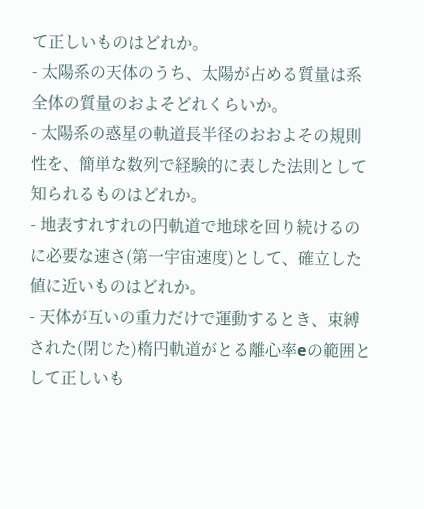て正しいものはどれか。
- 太陽系の天体のうち、太陽が占める質量は系全体の質量のおよそどれくらいか。
- 太陽系の惑星の軌道長半径のおおよその規則性を、簡単な数列で経験的に表した法則として知られるものはどれか。
- 地表すれすれの円軌道で地球を回り続けるのに必要な速さ(第一宇宙速度)として、確立した値に近いものはどれか。
- 天体が互いの重力だけで運動するとき、束縛された(閉じた)楕円軌道がとる離心率eの範囲として正しいも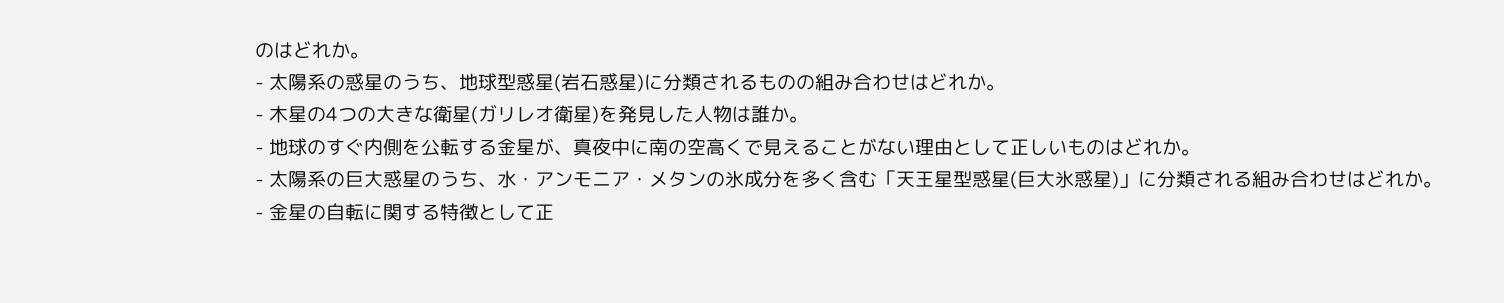のはどれか。
- 太陽系の惑星のうち、地球型惑星(岩石惑星)に分類されるものの組み合わせはどれか。
- 木星の4つの大きな衛星(ガリレオ衛星)を発見した人物は誰か。
- 地球のすぐ内側を公転する金星が、真夜中に南の空高くで見えることがない理由として正しいものはどれか。
- 太陽系の巨大惑星のうち、水・アンモニア・メタンの氷成分を多く含む「天王星型惑星(巨大氷惑星)」に分類される組み合わせはどれか。
- 金星の自転に関する特徴として正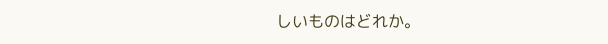しいものはどれか。